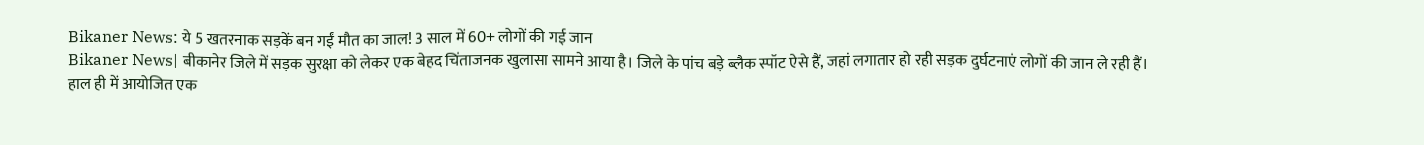Bikaner News: ये 5 खतरनाक सड़कें बन गईं मौत का जाल! 3 साल में 60+ लोगों की गई जान
Bikaner News| बीकानेर जिले में सड़क सुरक्षा को लेकर एक बेहद चिंताजनक खुलासा सामने आया है। जिले के पांच बड़े ब्लैक स्पॉट ऐसे हैं, जहां लगातार हो रही सड़क दुर्घटनाएं लोगों की जान ले रही हैं।
हाल ही में आयोजित एक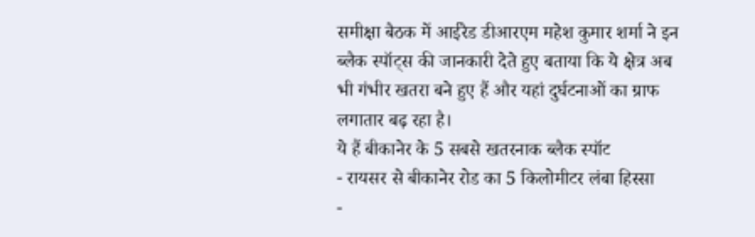समीक्षा बैठक में आईरैड डीआरएम महेश कुमार शर्मा ने इन ब्लैक स्पॉट्स की जानकारी देते हुए बताया कि ये क्षेत्र अब भी गंभीर खतरा बने हुए हैं और यहां दुर्घटनाओं का ग्राफ लगातार बढ़ रहा है।
ये हैं बीकानेर के 5 सबसे खतरनाक ब्लैक स्पॉट
- रायसर से बीकानेर रोड का 5 किलोमीटर लंबा हिस्सा
-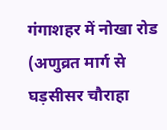गंगाशहर में नोखा रोड (अणुव्रत मार्ग से घड़सीसर चौराहा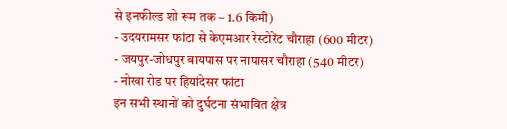से इनफील्ड शो रूम तक – 1.6 किमी)
- उदयरामसर फांटा से केएमआर रेस्टोरेंट चौराहा (600 मीटर)
- जयपुर-जोधपुर बायपास पर नापासर चौराहा (540 मीटर)
- नोखा रोड पर हियांदेसर फांटा
इन सभी स्थानों को दुर्घटना संभावित क्षेत्र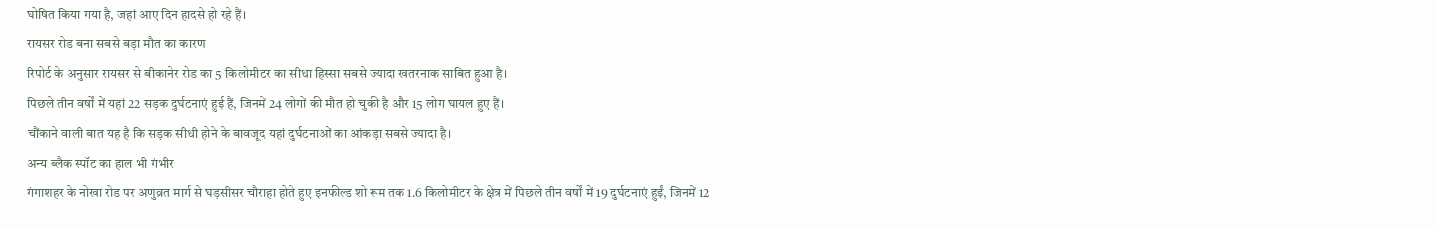घोषित किया गया है, जहां आए दिन हादसे हो रहे हैं।
रायसर रोड बना सबसे बड़ा मौत का कारण
रिपोर्ट के अनुसार रायसर से बीकानेर रोड का 5 किलोमीटर का सीधा हिस्सा सबसे ज्यादा खतरनाक साबित हुआ है।
पिछले तीन वर्षों में यहां 22 सड़क दुर्घटनाएं हुई हैं, जिनमें 24 लोगों की मौत हो चुकी है और 15 लोग घायल हुए हैं।
चौंकाने वाली बात यह है कि सड़क सीधी होने के बावजूद यहां दुर्घटनाओं का आंकड़ा सबसे ज्यादा है।
अन्य ब्लैक स्पॉट का हाल भी गंभीर
गंगाशहर के नोखा रोड पर अणुव्रत मार्ग से घड़सीसर चौराहा होते हुए इनफील्ड शो रूम तक 1.6 किलोमीटर के क्षेत्र में पिछले तीन वर्षों में 19 दुर्घटनाएं हुईं, जिनमें 12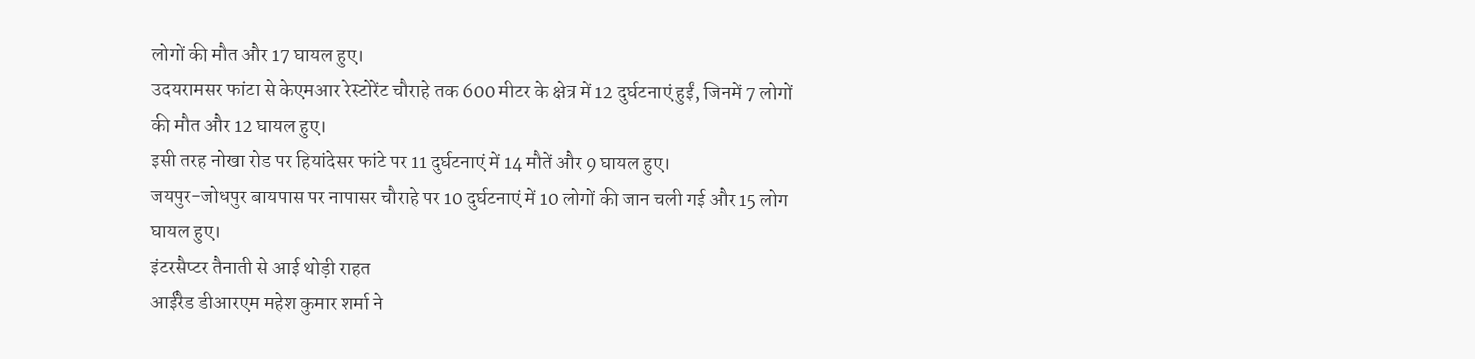लोगों की मौत और 17 घायल हुए।
उदयरामसर फांटा से केएमआर रेस्टोरेंट चौराहे तक 600 मीटर के क्षेत्र में 12 दुर्घटनाएं हुईं, जिनमें 7 लोगों की मौत और 12 घायल हुए।
इसी तरह नोखा रोड पर हियांदेसर फांटे पर 11 दुर्घटनाएं में 14 मौतें और 9 घायल हुए।
जयपुर-जोधपुर बायपास पर नापासर चौराहे पर 10 दुर्घटनाएं में 10 लोगों की जान चली गई और 15 लोग घायल हुए।
इंटरसैप्टर तैनाती से आई थोड़ी राहत
आईरैड डीआरएम महेश कुमार शर्मा ने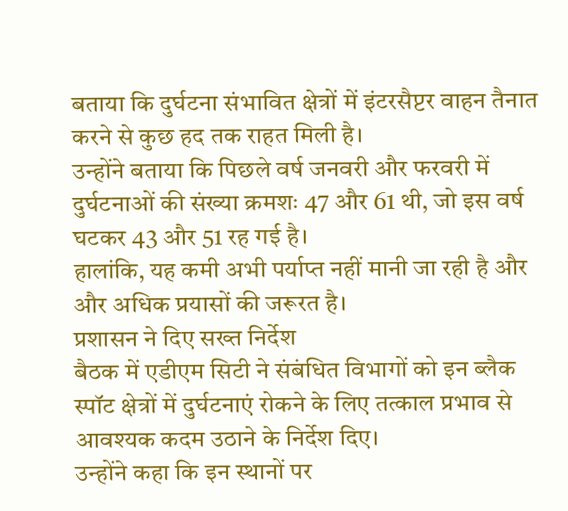बताया कि दुर्घटना संभावित क्षेत्रों में इंटरसैप्टर वाहन तैनात करने से कुछ हद तक राहत मिली है।
उन्होंने बताया कि पिछले वर्ष जनवरी और फरवरी में दुर्घटनाओं की संख्या क्रमशः 47 और 61 थी, जो इस वर्ष घटकर 43 और 51 रह गई है।
हालांकि, यह कमी अभी पर्याप्त नहीं मानी जा रही है और और अधिक प्रयासों की जरूरत है।
प्रशासन ने दिए सख्त निर्देश
बैठक में एडीएम सिटी ने संबंधित विभागों को इन ब्लैक स्पॉट क्षेत्रों में दुर्घटनाएं रोकने के लिए तत्काल प्रभाव से आवश्यक कदम उठाने के निर्देश दिए।
उन्होंने कहा कि इन स्थानों पर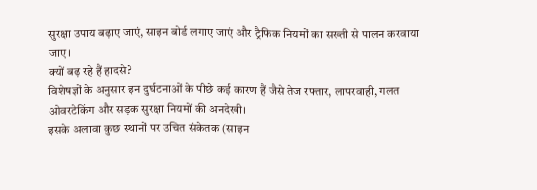सुरक्षा उपाय बढ़ाए जाएं, साइन बोर्ड लगाए जाएं और ट्रैफिक नियमों का सख्ती से पालन करवाया जाए।
क्यों बढ़ रहे हैं हादसे?
विशेषज्ञों के अनुसार इन दुर्घटनाओं के पीछे कई कारण हैं जैसे तेज रफ्तार, लापरवाही, गलत ओवरटेकिंग और सड़क सुरक्षा नियमों की अनदेखी।
इसके अलावा कुछ स्थानों पर उचित संकेतक (साइन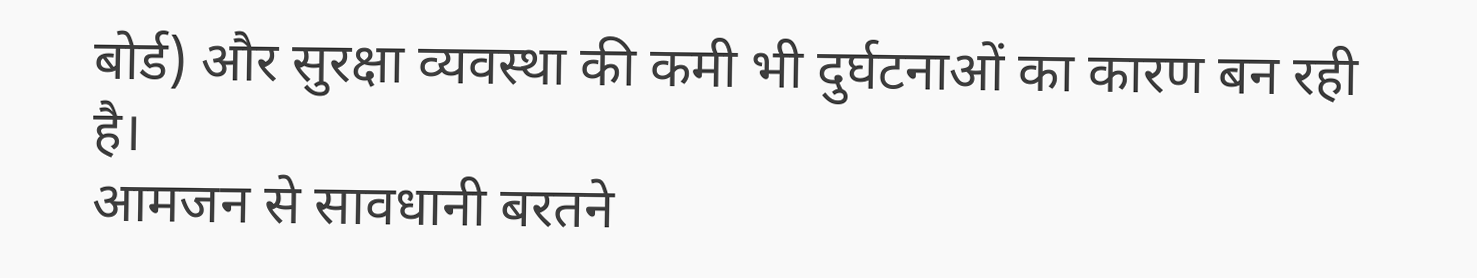बोर्ड) और सुरक्षा व्यवस्था की कमी भी दुर्घटनाओं का कारण बन रही है।
आमजन से सावधानी बरतने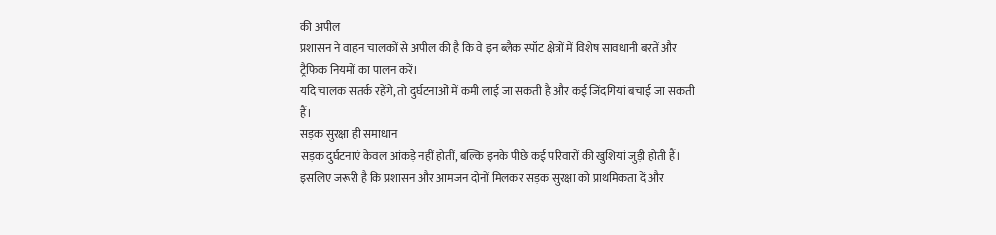की अपील
प्रशासन ने वाहन चालकों से अपील की है कि वे इन ब्लैक स्पॉट क्षेत्रों में विशेष सावधानी बरतें और ट्रैफिक नियमों का पालन करें।
यदि चालक सतर्क रहेंगे, तो दुर्घटनाओं में कमी लाई जा सकती है और कई जिंदगियां बचाई जा सकती हैं।
सड़क सुरक्षा ही समाधान
सड़क दुर्घटनाएं केवल आंकड़े नहीं होतीं, बल्कि इनके पीछे कई परिवारों की खुशियां जुड़ी होती हैं।
इसलिए जरूरी है कि प्रशासन और आमजन दोनों मिलकर सड़क सुरक्षा को प्राथमिकता दें और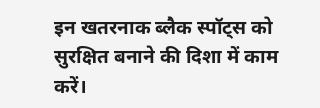इन खतरनाक ब्लैक स्पॉट्स को सुरक्षित बनाने की दिशा में काम करें।